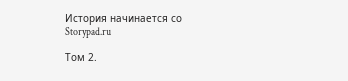История начинается со Storypad.ru

Том 2.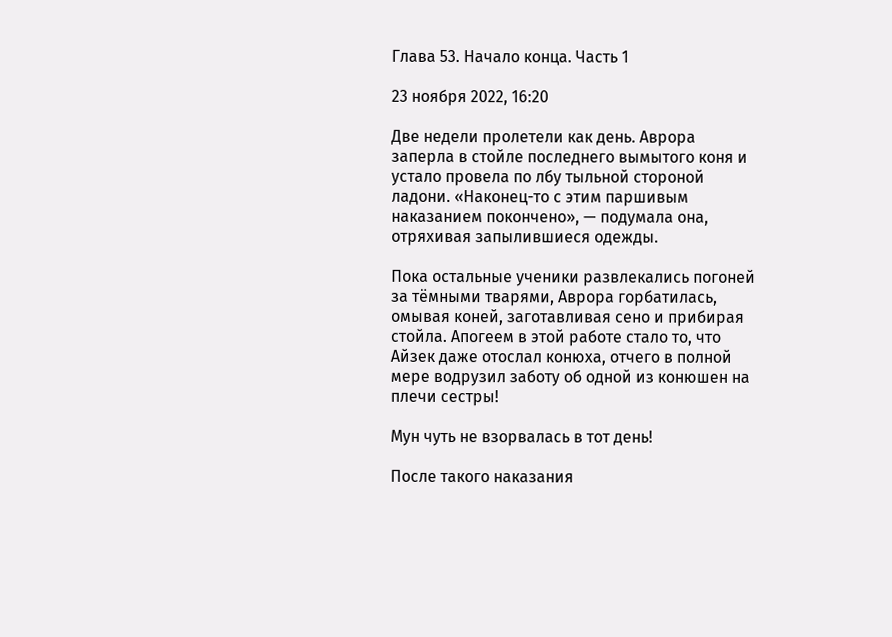Глава 53. Начало конца. Часть 1

23 ноября 2022, 16:20

Две недели пролетели как день. Аврора заперла в стойле последнего вымытого коня и устало провела по лбу тыльной стороной ладони. «Наконец-то с этим паршивым наказанием покончено», — подумала она, отряхивая запылившиеся одежды.

Пока остальные ученики развлекались погоней за тёмными тварями, Аврора горбатилась, омывая коней, заготавливая сено и прибирая стойла. Апогеем в этой работе стало то, что Айзек даже отослал конюха, отчего в полной мере водрузил заботу об одной из конюшен на плечи сестры!

Мун чуть не взорвалась в тот день!

После такого наказания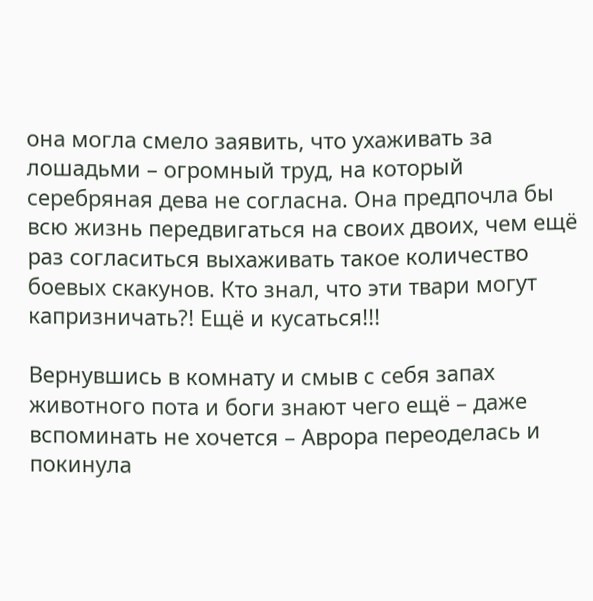она могла смело заявить, что ухаживать за лошадьми – огромный труд, на который серебряная дева не согласна. Она предпочла бы всю жизнь передвигаться на своих двоих, чем ещё раз согласиться выхаживать такое количество боевых скакунов. Кто знал, что эти твари могут капризничать?! Ещё и кусаться!!!

Вернувшись в комнату и смыв с себя запах животного пота и боги знают чего ещё – даже вспоминать не хочется – Аврора переоделась и покинула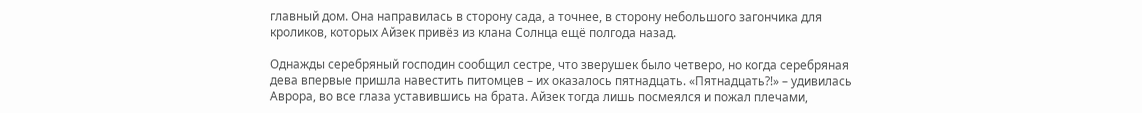главный дом. Она направилась в сторону сада, а точнее, в сторону небольшого загончика для кроликов, которых Айзек привёз из клана Солнца ещё полгода назад.

Однажды серебряный господин сообщил сестре, что зверушек было четверо, но когда серебряная дева впервые пришла навестить питомцев – их оказалось пятнадцать. «Пятнадцать?!» – удивилась Аврора, во все глаза уставившись на брата. Айзек тогда лишь посмеялся и пожал плечами,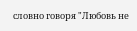словно говоря "Любовь не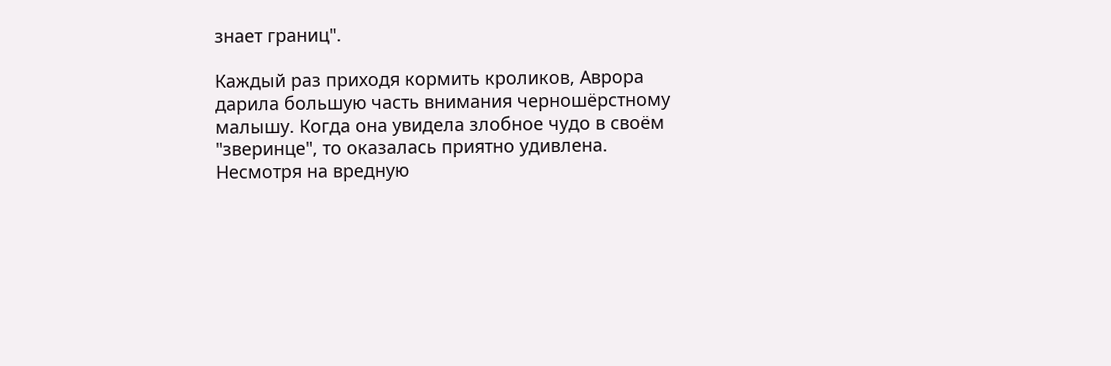знает границ".

Каждый раз приходя кормить кроликов, Аврора дарила большую часть внимания черношёрстному малышу. Когда она увидела злобное чудо в своём "зверинце", то оказалась приятно удивлена. Несмотря на вредную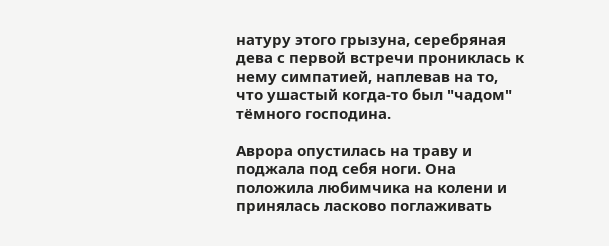натуру этого грызуна, серебряная дева с первой встречи прониклась к нему симпатией, наплевав на то, что ушастый когда-то был "чадом" тёмного господина.

Аврора опустилась на траву и поджала под себя ноги. Она положила любимчика на колени и принялась ласково поглаживать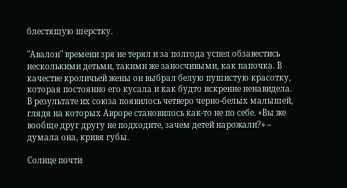блестящую шерстку.

"Авалон" времени зря не терял и за полгода успел обзавестись несколькими детьми, такими же заносчивыми, как папочка. В качестве кроличьей жены он выбрал белую пушистую красотку, которая постоянно его кусала и как будто искренне ненавидела. В результате их союза появилось четверо черно-белых малышей, глядя на которых Авроре становилось как-то не по себе. «Вы же вообще друг другу не подходите, зачем детей нарожали?» – думала она, кривя губы.

Солнце почти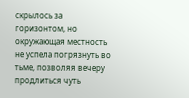скрылось за горизонтом, но окружающая местность не успела погрязнуть во тьме, позволяя вечеру продлиться чуть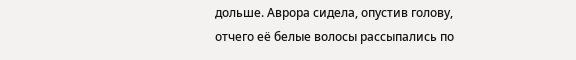дольше. Аврора сидела, опустив голову, отчего её белые волосы рассыпались по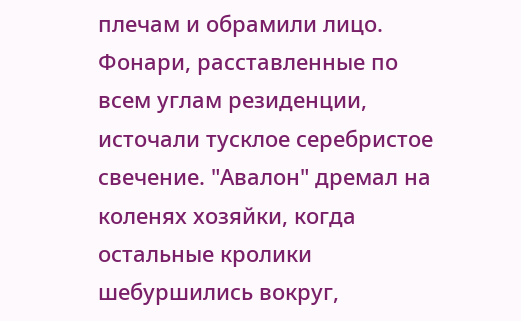плечам и обрамили лицо. Фонари, расставленные по всем углам резиденции, источали тусклое серебристое свечение. "Авалон" дремал на коленях хозяйки, когда остальные кролики шебуршились вокруг,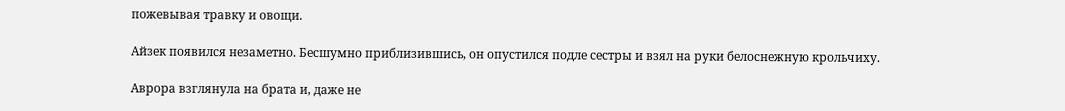пожевывая травку и овощи.

Айзек появился незаметно. Бесшумно приблизившись, он опустился подле сестры и взял на руки белоснежную крольчиху.

Аврора взглянула на брата и, даже не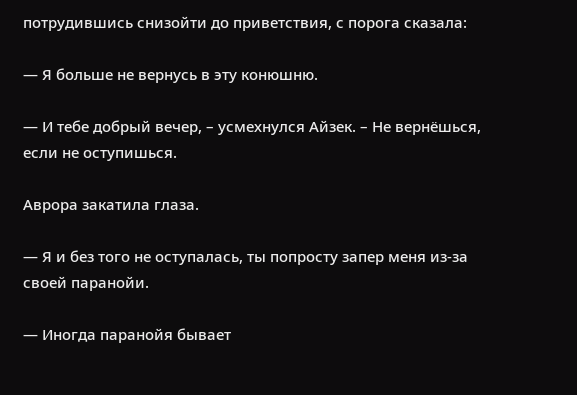потрудившись снизойти до приветствия, с порога сказала:

— Я больше не вернусь в эту конюшню.

— И тебе добрый вечер, – усмехнулся Айзек. – Не вернёшься, если не оступишься.

Аврора закатила глаза.

— Я и без того не оступалась, ты попросту запер меня из-за своей паранойи.

— Иногда паранойя бывает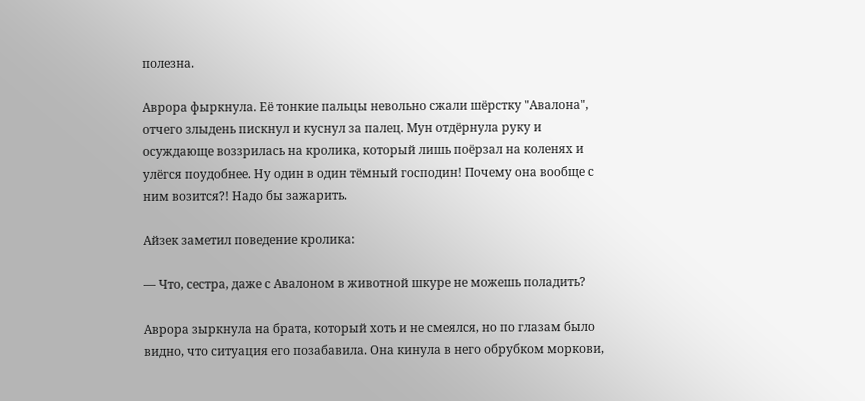полезна.

Аврора фыркнула. Её тонкие пальцы невольно сжали шёрстку "Авалона", отчего злыдень пискнул и куснул за палец. Мун отдёрнула руку и осуждающе воззрилась на кролика, который лишь поёрзал на коленях и улёгся поудобнее. Ну один в один тёмный господин! Почему она вообще с ним возится?! Надо бы зажарить.

Айзек заметил поведение кролика:

— Что, сестра, даже с Авалоном в животной шкуре не можешь поладить?

Аврора зыркнула на брата, который хоть и не смеялся, но по глазам было видно, что ситуация его позабавила. Она кинула в него обрубком моркови,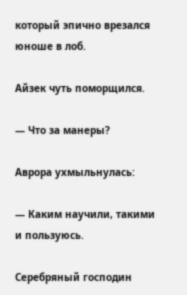который эпично врезался юноше в лоб.

Айзек чуть поморщился.

— Что за манеры?

Аврора ухмыльнулась:

— Каким научили, такими и пользуюсь.

Серебряный господин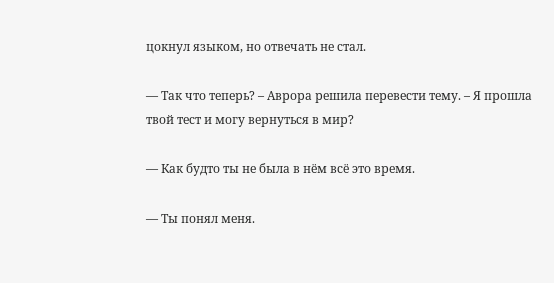цокнул языком, но отвечать не стал.

— Так что теперь? – Аврора решила перевести тему. – Я прошла твой тест и могу вернуться в мир?

— Как будто ты не была в нём всё это время.

— Ты понял меня.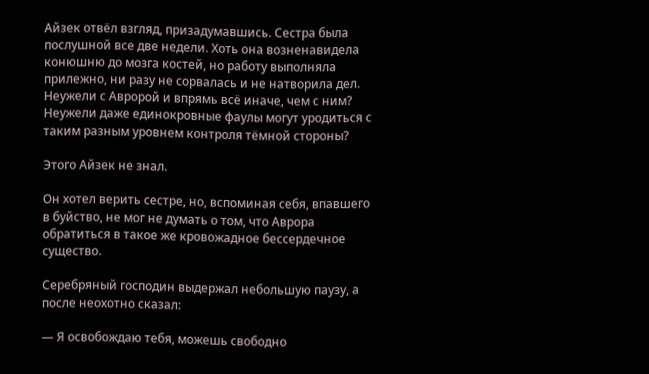Айзек отвёл взгляд, призадумавшись. Сестра была послушной все две недели. Хоть она возненавидела конюшню до мозга костей, но работу выполняла прилежно, ни разу не сорвалась и не натворила дел. Неужели с Авророй и впрямь всё иначе, чем с ним? Неужели даже единокровные фаулы могут уродиться с таким разным уровнем контроля тёмной стороны?

Этого Айзек не знал.

Он хотел верить сестре, но, вспоминая себя, впавшего в буйство, не мог не думать о том, что Аврора обратиться в такое же кровожадное бессердечное существо.

Серебряный господин выдержал небольшую паузу, а после неохотно сказал:

— Я освобождаю тебя, можешь свободно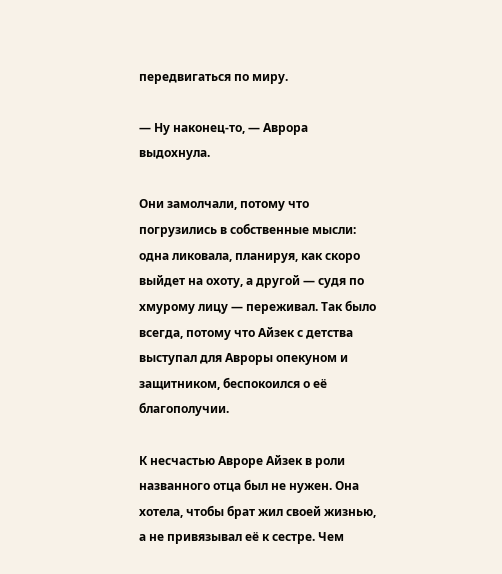передвигаться по миру.

— Ну наконец-то, — Аврора выдохнула.

Они замолчали, потому что погрузились в собственные мысли: одна ликовала, планируя, как скоро выйдет на охоту, а другой — судя по хмурому лицу — переживал. Так было всегда, потому что Айзек с детства выступал для Авроры опекуном и защитником, беспокоился о её благополучии.

К несчастью Авроре Айзек в роли названного отца был не нужен. Она хотела, чтобы брат жил своей жизнью, а не привязывал её к сестре. Чем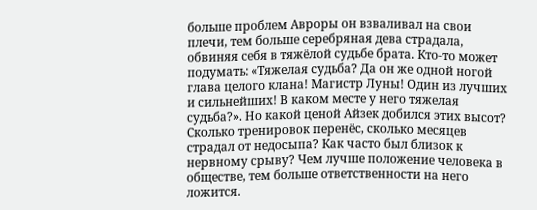больше проблем Авроры он взваливал на свои плечи, тем больше серебряная дева страдала, обвиняя себя в тяжёлой судьбе брата. Кто-то может подумать: «Тяжелая судьба? Да он же одной ногой глава целого клана! Магистр Луны! Один из лучших и сильнейших! В каком месте у него тяжелая судьба?». Но какой ценой Айзек добился этих высот? Сколько тренировок перенёс, сколько месяцев страдал от недосыпа? Как часто был близок к нервному срыву? Чем лучше положение человека в обществе, тем больше ответственности на него ложится.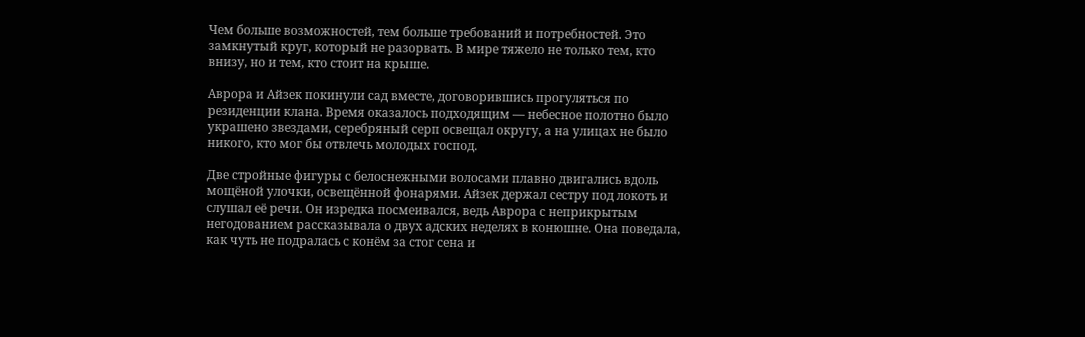Чем больше возможностей, тем больше требований и потребностей. Это замкнутый круг, который не разорвать. В мире тяжело не только тем, кто внизу, но и тем, кто стоит на крыше.

Аврора и Айзек покинули сад вместе, договорившись прогуляться по резиденции клана. Время оказалось подходящим — небесное полотно было украшено звездами, серебряный серп освещал округу, а на улицах не было никого, кто мог бы отвлечь молодых господ.

Две стройные фигуры с белоснежными волосами плавно двигались вдоль мощёной улочки, освещённой фонарями. Айзек держал сестру под локоть и слушал её речи. Он изредка посмеивался, ведь Аврора с неприкрытым негодованием рассказывала о двух адских неделях в конюшне. Она поведала, как чуть не подралась с конём за стог сена и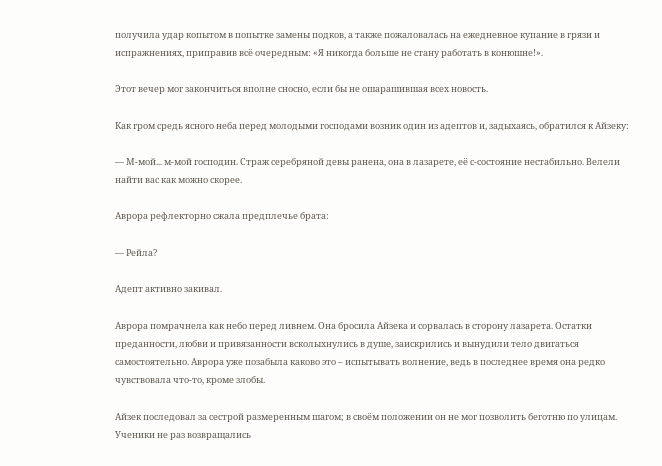получила удар копытом в попытке замены подков, а также пожаловалась на ежедневное купание в грязи и испражнениях, приправив всё очередным: «Я никогда больше не стану работать в конюшне!».

Этот вечер мог закончиться вполне сносно, если бы не ошарашившая всех новость.

Как гром средь ясного неба перед молодыми господами возник один из адептов и, задыхаясь, обратился к Айзеку:

— М-мой... м-мой господин. Страж серебряной девы ранена, она в лазарете, её с-состояние нестабильно. Велели найти вас как можно скорее.

Аврора рефлекторно сжала предплечье брата:

— Рейла?

Адепт активно закивал.

Аврора помрачнела как небо перед ливнем. Она бросила Айзека и сорвалась в сторону лазарета. Остатки преданности, любви и привязанности всколыхнулись в душе, заискрились и вынудили тело двигаться самостоятельно. Аврора уже позабыла каково это – испытывать волнение, ведь в последнее время она редко чувствовала что-то, кроме злобы.

Айзек последовал за сестрой размеренным шагом; в своём положении он не мог позволить беготню по улицам. Ученики не раз возвращались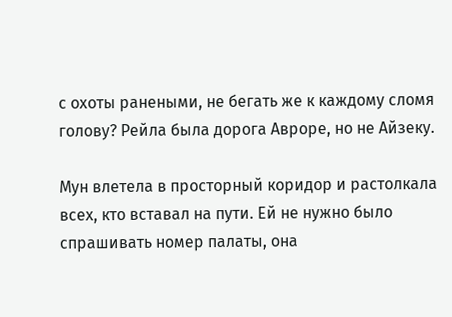с охоты ранеными, не бегать же к каждому сломя голову? Рейла была дорога Авроре, но не Айзеку.

Мун влетела в просторный коридор и растолкала всех, кто вставал на пути. Ей не нужно было спрашивать номер палаты, она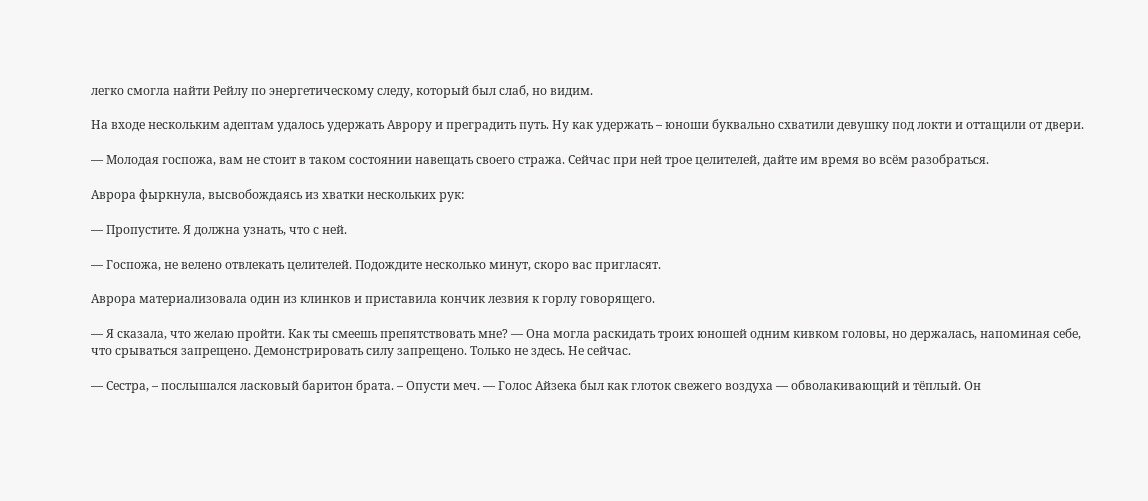легко смогла найти Рейлу по энергетическому следу, который был слаб, но видим.

На входе нескольким адептам удалось удержать Аврору и преградить путь. Ну как удержать – юноши буквально схватили девушку под локти и оттащили от двери.

— Молодая госпожа, вам не стоит в таком состоянии навещать своего стража. Сейчас при ней трое целителей, дайте им время во всём разобраться.

Аврора фыркнула, высвобождаясь из хватки нескольких рук:

— Пропустите. Я должна узнать, что с ней.

— Госпожа, не велено отвлекать целителей. Подождите несколько минут, скоро вас пригласят.

Аврора материализовала один из клинков и приставила кончик лезвия к горлу говорящего.

— Я сказала, что желаю пройти. Как ты смеешь препятствовать мне? — Она могла раскидать троих юношей одним кивком головы, но держалась, напоминая себе, что срываться запрещено. Демонстрировать силу запрещено. Только не здесь. Не сейчас.

— Сестра, – послышался ласковый баритон брата. – Опусти меч. — Голос Айзека был как глоток свежего воздуха — обволакивающий и тёплый. Он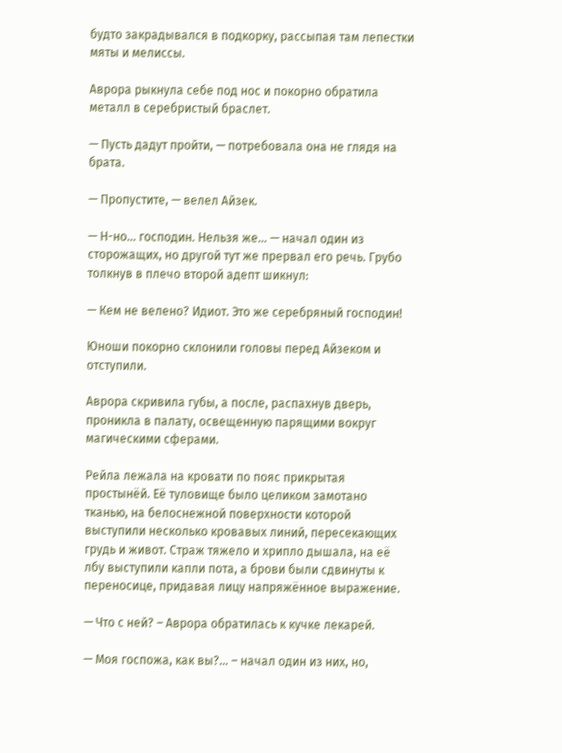будто закрадывался в подкорку, рассыпая там лепестки мяты и мелиссы.

Аврора рыкнула себе под нос и покорно обратила металл в серебристый браслет.

— Пусть дадут пройти, — потребовала она не глядя на брата.

— Пропустите, — велел Айзек.

— Н-но... господин. Нельзя же... — начал один из сторожащих, но другой тут же прервал его речь. Грубо толкнув в плечо второй адепт шикнул:

— Кем не велено? Идиот. Это же серебряный господин!

Юноши покорно склонили головы перед Айзеком и отступили.

Аврора скривила губы, а после, распахнув дверь, проникла в палату, освещенную парящими вокруг магическими сферами.

Рейла лежала на кровати по пояс прикрытая простынёй. Её туловище было целиком замотано тканью, на белоснежной поверхности которой выступили несколько кровавых линий, пересекающих грудь и живот. Страж тяжело и хрипло дышала, на её лбу выступили капли пота, а брови были сдвинуты к переносице, придавая лицу напряжённое выражение.

— Что с ней? – Аврора обратилась к кучке лекарей.

— Моя госпожа, как вы?... – начал один из них, но,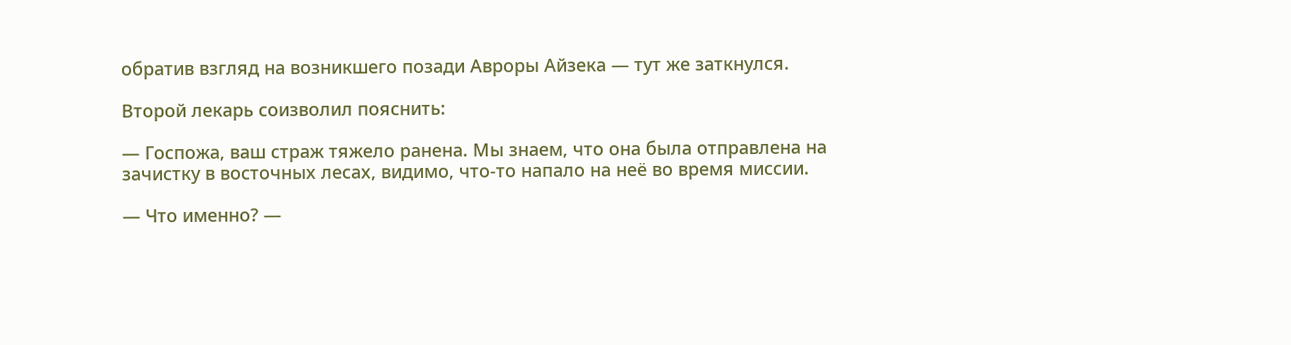обратив взгляд на возникшего позади Авроры Айзека — тут же заткнулся.

Второй лекарь соизволил пояснить:

— Госпожа, ваш страж тяжело ранена. Мы знаем, что она была отправлена на зачистку в восточных лесах, видимо, что-то напало на неё во время миссии.

— Что именно? —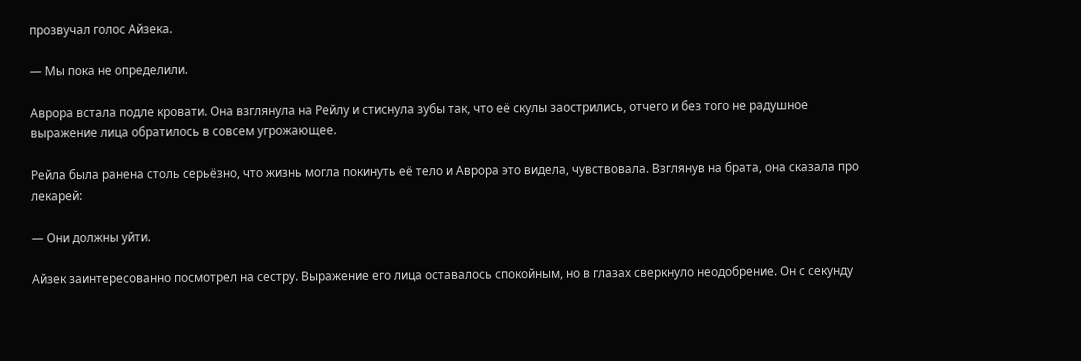прозвучал голос Айзека.

— Мы пока не определили.

Аврора встала подле кровати. Она взглянула на Рейлу и стиснула зубы так, что её скулы заострились, отчего и без того не радушное выражение лица обратилось в совсем угрожающее.

Рейла была ранена столь серьёзно, что жизнь могла покинуть её тело и Аврора это видела, чувствовала. Взглянув на брата, она сказала про лекарей:

— Они должны уйти.

Айзек заинтересованно посмотрел на сестру. Выражение его лица оставалось спокойным, но в глазах сверкнуло неодобрение. Он с секунду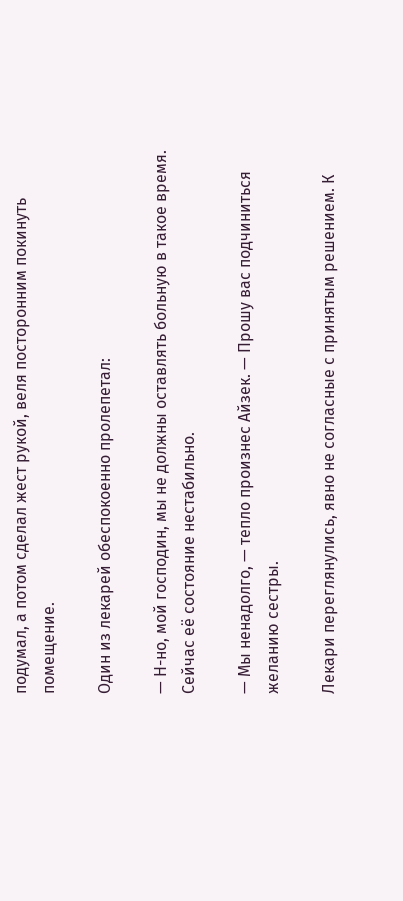подумал, а потом сделал жест рукой, веля посторонним покинуть помещение.

Один из лекарей обеспокоенно пролепетал:

— Н-но, мой господин, мы не должны оставлять больную в такое время. Сейчас её состояние нестабильно.

— Мы ненадолго, — тепло произнес Айзек. — Прошу вас подчиниться желанию сестры.

Лекари переглянулись, явно не согласные с принятым решением. К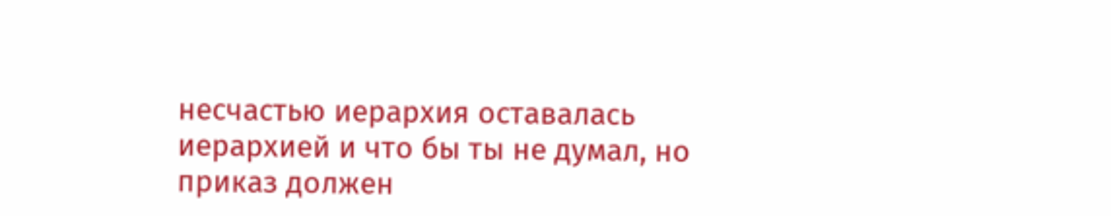несчастью иерархия оставалась иерархией и что бы ты не думал, но приказ должен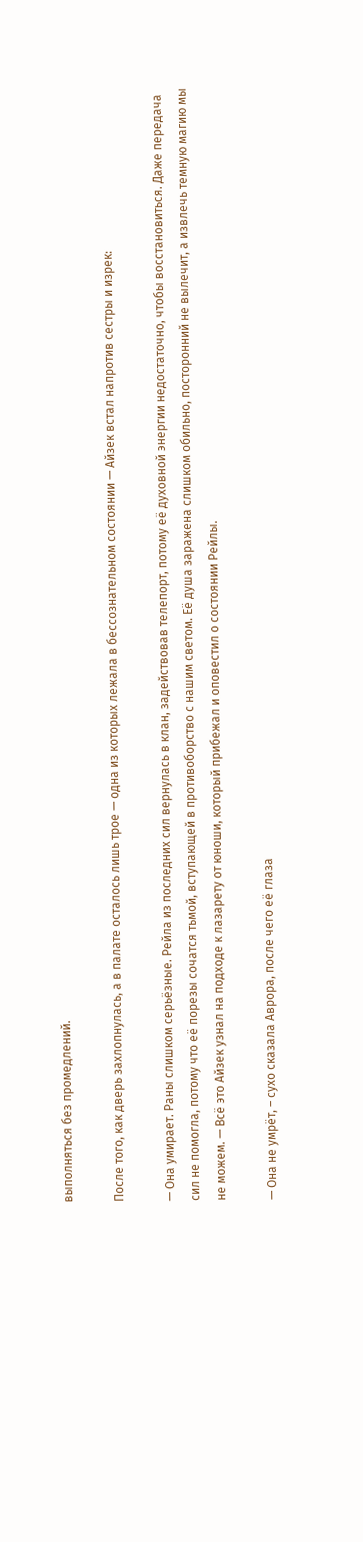выполняться без промедлений.

После того, как дверь захлопнулась, а в палате осталось лишь трое — одна из которых лежала в бессознательном состоянии — Айзек встал напротив сестры и изрек:

— Она умирает. Раны слишком серьёзные. Рейла из последних сил вернулась в клан, задействовав телепорт, потому её духовной энергии недостаточно, чтобы восстановиться. Даже передача сил не помогла, потому что её порезы сочатся тьмой, вступающей в противоборство с нашим светом. Её душа заражена слишком обильно, посторонний не вылечит, а извлечь темную магию мы не можем. — Всё это Айзек узнал на подходе к лазарету от юноши, который прибежал и оповестил о состоянии Рейлы.

— Она не умрёт, – сухо сказала Аврора, после чего её глаза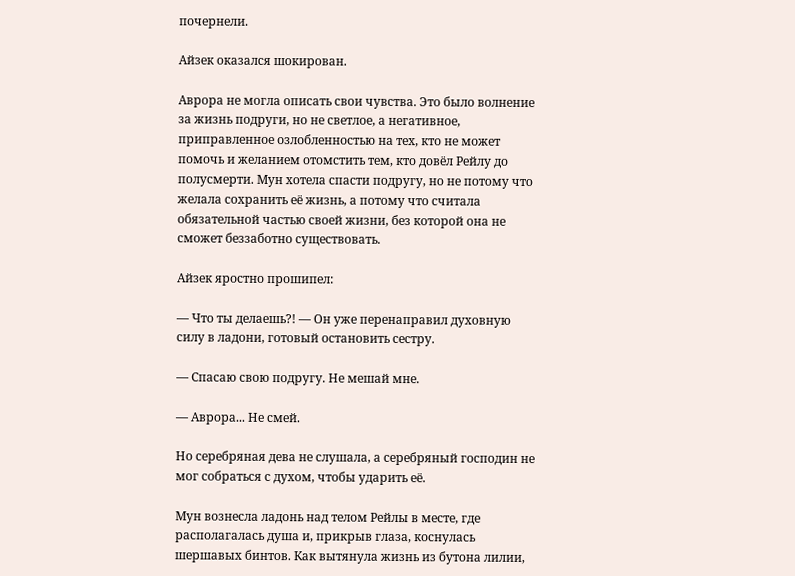почернели.

Айзек оказался шокирован.

Аврора не могла описать свои чувства. Это было волнение за жизнь подруги, но не светлое, а негативное, приправленное озлобленностью на тех, кто не может помочь и желанием отомстить тем, кто довёл Рейлу до полусмерти. Мун хотела спасти подругу, но не потому что желала сохранить её жизнь, а потому что считала обязательной частью своей жизни, без которой она не сможет беззаботно существовать.

Айзек яростно прошипел:

— Что ты делаешь?! — Он уже перенаправил духовную силу в ладони, готовый остановить сестру.

— Спасаю свою подругу. Не мешай мне.

— Аврора... Не смей.

Но серебряная дева не слушала, а серебряный господин не мог собраться с духом, чтобы ударить её.

Мун вознесла ладонь над телом Рейлы в месте, где располагалась душа и, прикрыв глаза, коснулась шершавых бинтов. Как вытянула жизнь из бутона лилии,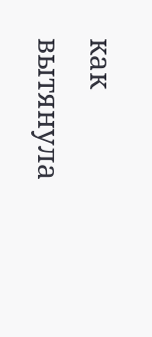как вытянула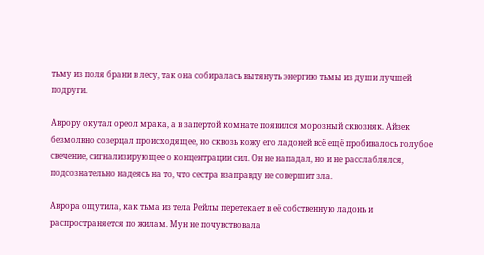тьму из поля брани в лесу, так она собиралась вытянуть энергию тьмы из души лучшей подруги.

Аврору окутал ореол мрака, а в запертой комнате появился морозный сквозняк. Айзек безмолвно созерцал происходящее, но сквозь кожу его ладоней всё ещё пробивалось голубое свечение, сигнализирующее о концентрации сил. Он не нападал, но и не расслаблялся, подсознательно надеясь на то, что сестра взаправду не совершит зла.

Аврора ощутила, как тьма из тела Рейлы перетекает в её собственную ладонь и распространяется по жилам. Мун не почувствовала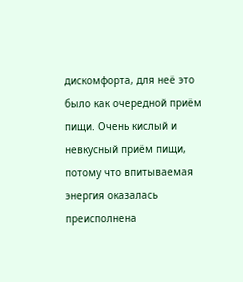дискомфорта, для неё это было как очередной приём пищи. Очень кислый и невкусный приём пищи, потому что впитываемая энергия оказалась преисполнена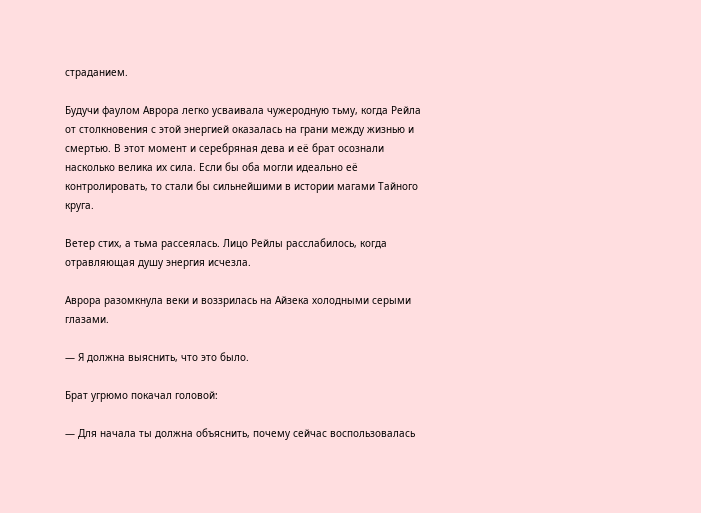страданием.

Будучи фаулом Аврора легко усваивала чужеродную тьму, когда Рейла от столкновения с этой энергией оказалась на грани между жизнью и смертью. В этот момент и серебряная дева и её брат осознали насколько велика их сила. Если бы оба могли идеально её контролировать, то стали бы сильнейшими в истории магами Тайного круга.

Ветер стих, а тьма рассеялась. Лицо Рейлы расслабилось, когда отравляющая душу энергия исчезла.

Аврора разомкнула веки и воззрилась на Айзека холодными серыми глазами.

— Я должна выяснить, что это было.

Брат угрюмо покачал головой:

— Для начала ты должна объяснить, почему сейчас воспользовалась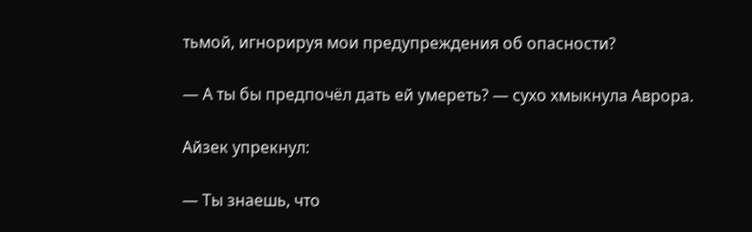тьмой, игнорируя мои предупреждения об опасности?

— А ты бы предпочёл дать ей умереть? — сухо хмыкнула Аврора.

Айзек упрекнул:

— Ты знаешь, что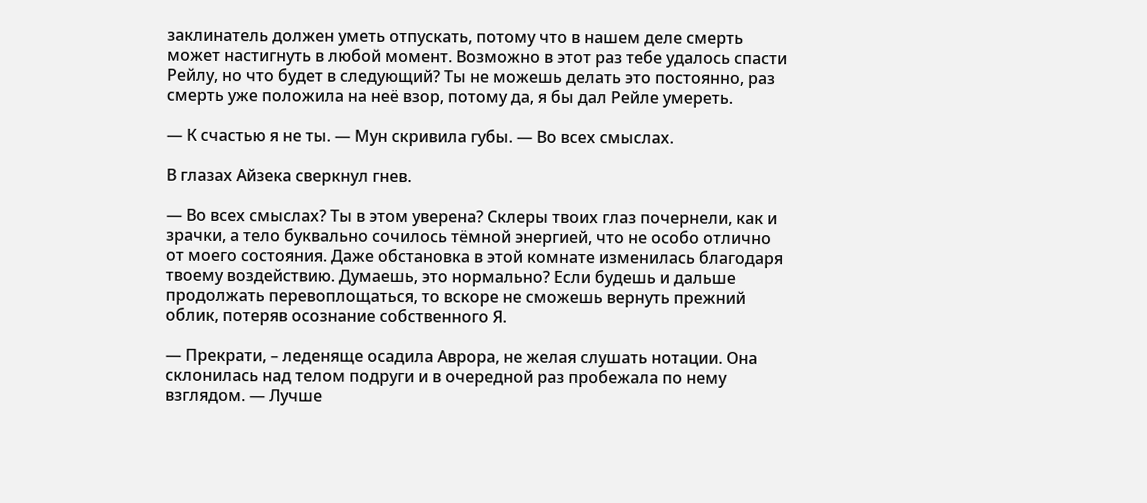заклинатель должен уметь отпускать, потому что в нашем деле смерть может настигнуть в любой момент. Возможно в этот раз тебе удалось спасти Рейлу, но что будет в следующий? Ты не можешь делать это постоянно, раз смерть уже положила на неё взор, потому да, я бы дал Рейле умереть.

— К счастью я не ты. — Мун скривила губы. — Во всех смыслах.

В глазах Айзека сверкнул гнев.

— Во всех смыслах? Ты в этом уверена? Склеры твоих глаз почернели, как и зрачки, а тело буквально сочилось тёмной энергией, что не особо отлично от моего состояния. Даже обстановка в этой комнате изменилась благодаря твоему воздействию. Думаешь, это нормально? Если будешь и дальше продолжать перевоплощаться, то вскоре не сможешь вернуть прежний облик, потеряв осознание собственного Я.

— Прекрати, – леденяще осадила Аврора, не желая слушать нотации. Она склонилась над телом подруги и в очередной раз пробежала по нему взглядом. — Лучше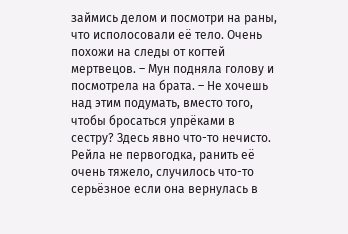займись делом и посмотри на раны, что исполосовали её тело. Очень похожи на следы от когтей мертвецов. – Мун подняла голову и посмотрела на брата. – Не хочешь над этим подумать, вместо того, чтобы бросаться упрёками в сестру? Здесь явно что-то нечисто. Рейла не первогодка, ранить её очень тяжело, случилось что-то серьёзное если она вернулась в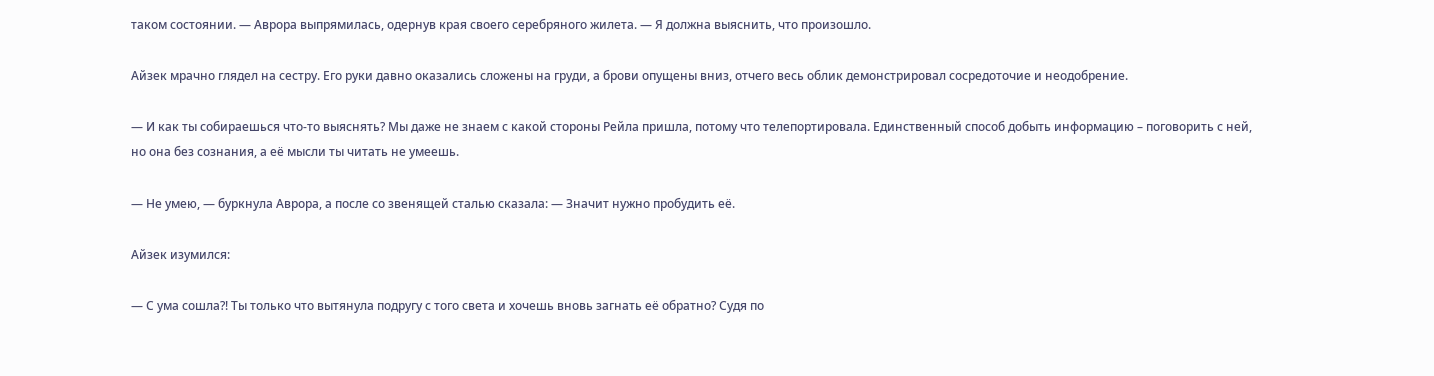таком состоянии. — Аврора выпрямилась, одернув края своего серебряного жилета. — Я должна выяснить, что произошло.

Айзек мрачно глядел на сестру. Его руки давно оказались сложены на груди, а брови опущены вниз, отчего весь облик демонстрировал сосредоточие и неодобрение.

— И как ты собираешься что-то выяснять? Мы даже не знаем с какой стороны Рейла пришла, потому что телепортировала. Единственный способ добыть информацию – поговорить с ней, но она без сознания, а её мысли ты читать не умеешь.

— Не умею, — буркнула Аврора, а после со звенящей сталью сказала: — Значит нужно пробудить её.

Айзек изумился:

— С ума сошла?! Ты только что вытянула подругу с того света и хочешь вновь загнать её обратно? Судя по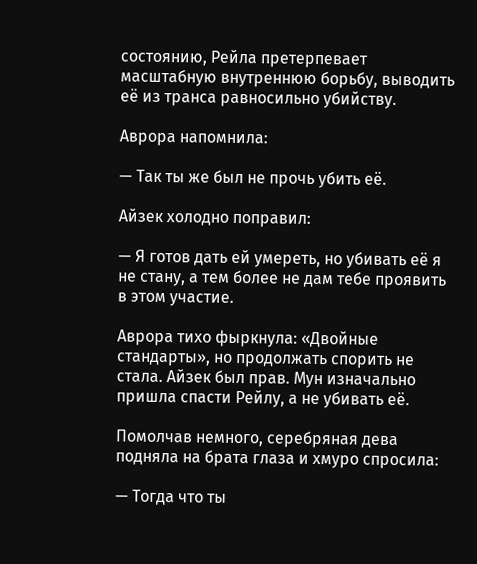состоянию, Рейла претерпевает масштабную внутреннюю борьбу, выводить её из транса равносильно убийству.

Аврора напомнила:

— Так ты же был не прочь убить её.

Айзек холодно поправил:

— Я готов дать ей умереть, но убивать её я не стану, а тем более не дам тебе проявить в этом участие.

Аврора тихо фыркнула: «Двойные стандарты», но продолжать спорить не стала. Айзек был прав. Мун изначально пришла спасти Рейлу, а не убивать её.

Помолчав немного, серебряная дева подняла на брата глаза и хмуро спросила:

— Тогда что ты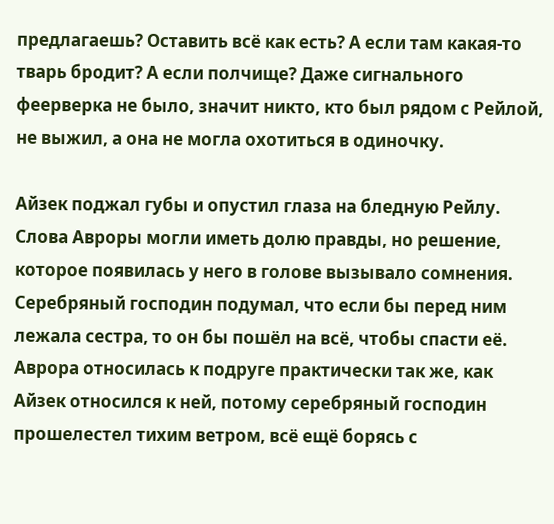предлагаешь? Оставить всё как есть? А если там какая-то тварь бродит? А если полчище? Даже сигнального феерверка не было, значит никто, кто был рядом с Рейлой, не выжил, а она не могла охотиться в одиночку.

Айзек поджал губы и опустил глаза на бледную Рейлу. Слова Авроры могли иметь долю правды, но решение, которое появилась у него в голове вызывало сомнения. Серебряный господин подумал, что если бы перед ним лежала сестра, то он бы пошёл на всё, чтобы спасти её. Аврора относилась к подруге практически так же, как Айзек относился к ней, потому серебряный господин прошелестел тихим ветром, всё ещё борясь с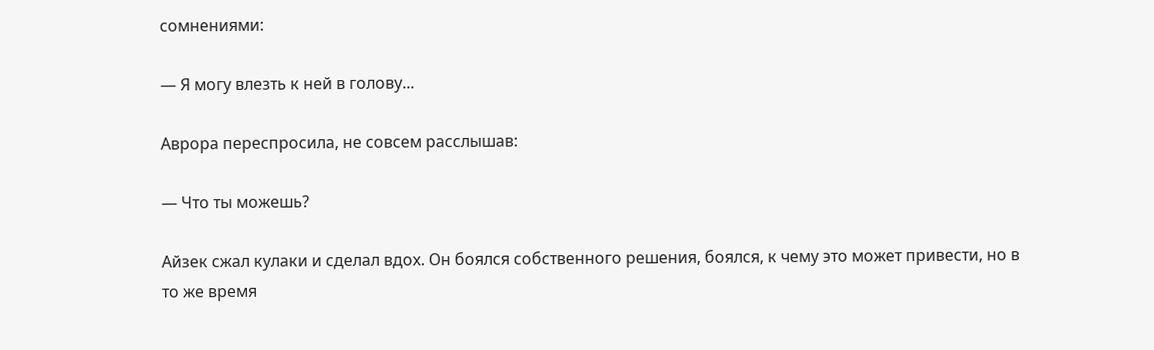сомнениями:

— Я могу влезть к ней в голову...

Аврора переспросила, не совсем расслышав:

— Что ты можешь?

Айзек сжал кулаки и сделал вдох. Он боялся собственного решения, боялся, к чему это может привести, но в то же время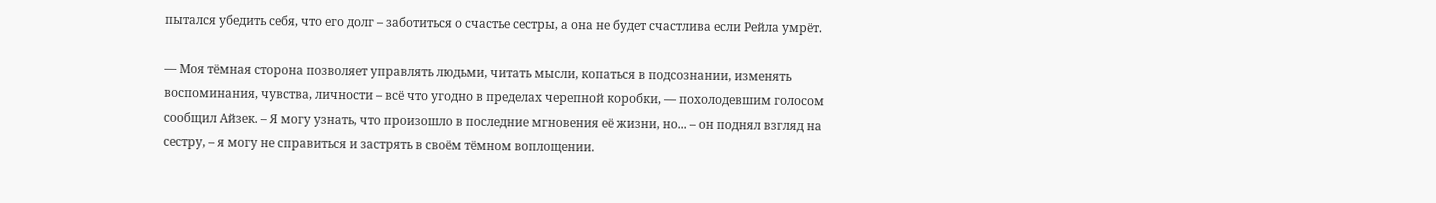пытался убедить себя, что его долг – заботиться о счастье сестры, а она не будет счастлива если Рейла умрёт.

— Моя тёмная сторона позволяет управлять людьми, читать мысли, копаться в подсознании, изменять воспоминания, чувства, личности – всё что угодно в пределах черепной коробки, — похолодевшим голосом сообщил Айзек. – Я могу узнать, что произошло в последние мгновения её жизни, но... – он поднял взгляд на сестру, – я могу не справиться и застрять в своём тёмном воплощении.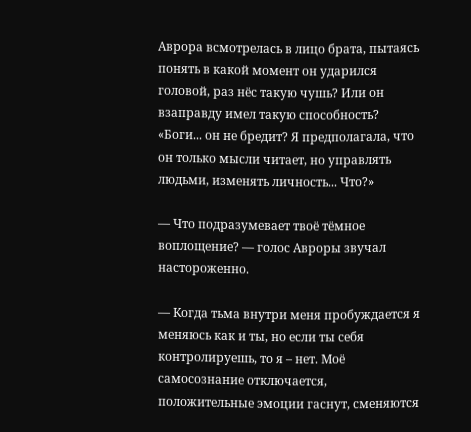Аврора всмотрелась в лицо брата, пытаясь понять в какой момент он ударился головой, раз нёс такую чушь? Или он взаправду имел такую способность? «Боги... он не бредит? Я предполагала, что он только мысли читает, но управлять людьми, изменять личность... Что?»

— Что подразумевает твоё тёмное воплощение? — голос Авроры звучал настороженно.

— Когда тьма внутри меня пробуждается я меняюсь как и ты, но если ты себя контролируешь, то я – нет. Моё самосознание отключается, положительные эмоции гаснут, сменяются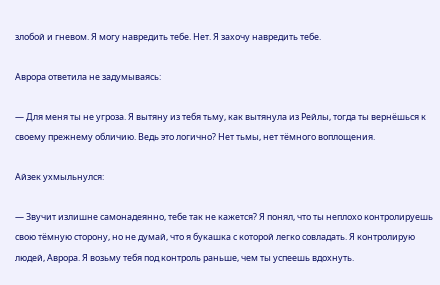злобой и гневом. Я могу навредить тебе. Нет. Я захочу навредить тебе.

Аврора ответила не задумываясь:

— Для меня ты не угроза. Я вытяну из тебя тьму, как вытянула из Рейлы, тогда ты вернёшься к своему прежнему обличию. Ведь это логично? Нет тьмы, нет тёмного воплощения.

Айзек ухмыльнулся:

— Звучит излишне самонадеянно, тебе так не кажется? Я понял, что ты неплохо контролируешь свою тёмную сторону, но не думай, что я букашка с которой легко совладать. Я контролирую людей, Аврора. Я возьму тебя под контроль раньше, чем ты успеешь вдохнуть.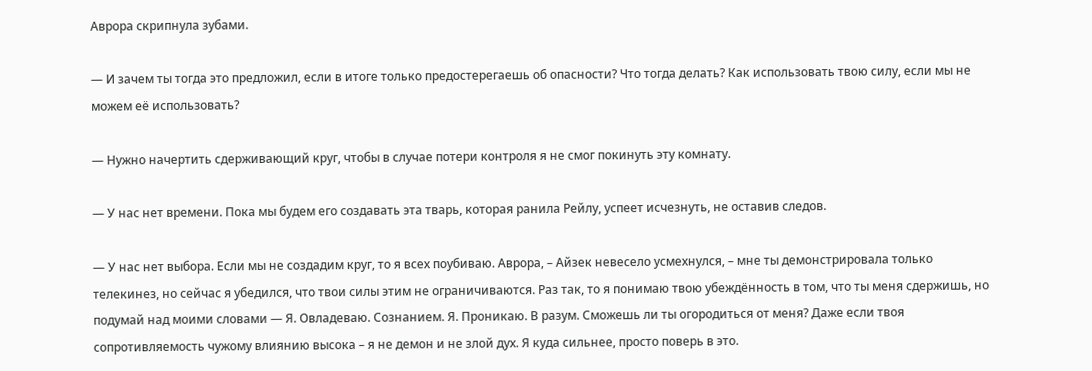Аврора скрипнула зубами.

— И зачем ты тогда это предложил, если в итоге только предостерегаешь об опасности? Что тогда делать? Как использовать твою силу, если мы не можем её использовать?

— Нужно начертить сдерживающий круг, чтобы в случае потери контроля я не смог покинуть эту комнату.

— У нас нет времени. Пока мы будем его создавать эта тварь, которая ранила Рейлу, успеет исчезнуть, не оставив следов.

— У нас нет выбора. Если мы не создадим круг, то я всех поубиваю. Аврора, – Айзек невесело усмехнулся, – мне ты демонстрировала только телекинез, но сейчас я убедился, что твои силы этим не ограничиваются. Раз так, то я понимаю твою убеждённость в том, что ты меня сдержишь, но подумай над моими словами — Я. Овладеваю. Сознанием. Я. Проникаю. В разум. Сможешь ли ты огородиться от меня? Даже если твоя сопротивляемость чужому влиянию высока – я не демон и не злой дух. Я куда сильнее, просто поверь в это.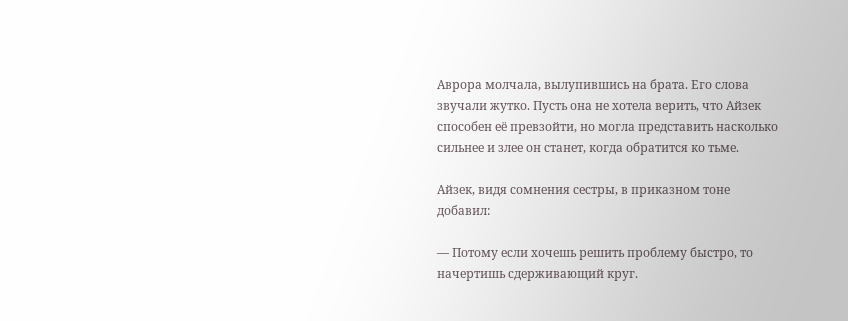Аврора молчала, вылупившись на брата. Его слова звучали жутко. Пусть она не хотела верить, что Айзек способен её превзойти, но могла представить насколько сильнее и злее он станет, когда обратится ко тьме.

Айзек, видя сомнения сестры, в приказном тоне добавил:

— Потому если хочешь решить проблему быстро, то начертишь сдерживающий круг.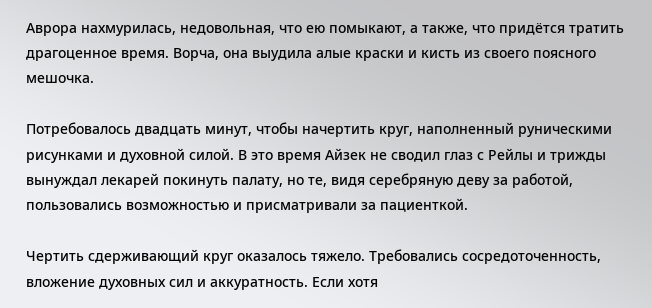Аврора нахмурилась, недовольная, что ею помыкают, а также, что придётся тратить драгоценное время. Ворча, она выудила алые краски и кисть из своего поясного мешочка.

Потребовалось двадцать минут, чтобы начертить круг, наполненный руническими рисунками и духовной силой. В это время Айзек не сводил глаз с Рейлы и трижды вынуждал лекарей покинуть палату, но те, видя серебряную деву за работой, пользовались возможностью и присматривали за пациенткой.

Чертить сдерживающий круг оказалось тяжело. Требовались сосредоточенность, вложение духовных сил и аккуратность. Если хотя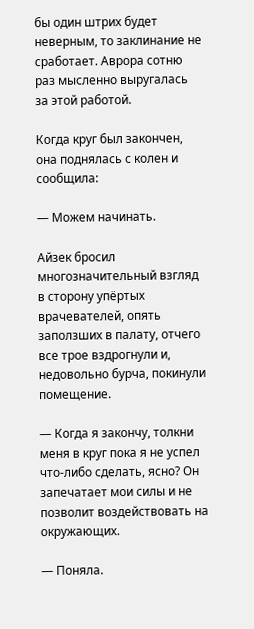бы один штрих будет неверным, то заклинание не сработает. Аврора сотню раз мысленно выругалась за этой работой.

Когда круг был закончен, она поднялась с колен и сообщила:

— Можем начинать.

Айзек бросил многозначительный взгляд в сторону упёртых врачевателей, опять заползших в палату, отчего все трое вздрогнули и, недовольно бурча, покинули помещение.

— Когда я закончу, толкни меня в круг пока я не успел что-либо сделать, ясно? Он запечатает мои силы и не позволит воздействовать на окружающих.

— Поняла.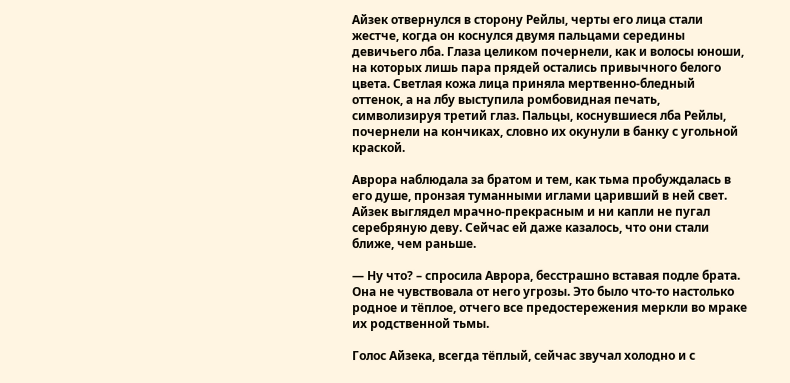Айзек отвернулся в сторону Рейлы, черты его лица стали жестче, когда он коснулся двумя пальцами середины девичьего лба. Глаза целиком почернели, как и волосы юноши, на которых лишь пара прядей остались привычного белого цвета. Светлая кожа лица приняла мертвенно-бледный оттенок, а на лбу выступила ромбовидная печать, символизируя третий глаз. Пальцы, коснувшиеся лба Рейлы, почернели на кончиках, словно их окунули в банку с угольной краской.

Аврора наблюдала за братом и тем, как тьма пробуждалась в его душе, пронзая туманными иглами царивший в ней свет. Айзек выглядел мрачно-прекрасным и ни капли не пугал серебряную деву. Сейчас ей даже казалось, что они стали ближе, чем раньше.

— Ну что? – спросила Аврора, бесстрашно вставая подле брата. Она не чувствовала от него угрозы. Это было что-то настолько родное и тёплое, отчего все предостережения меркли во мраке их родственной тьмы.

Голос Айзека, всегда тёплый, сейчас звучал холодно и с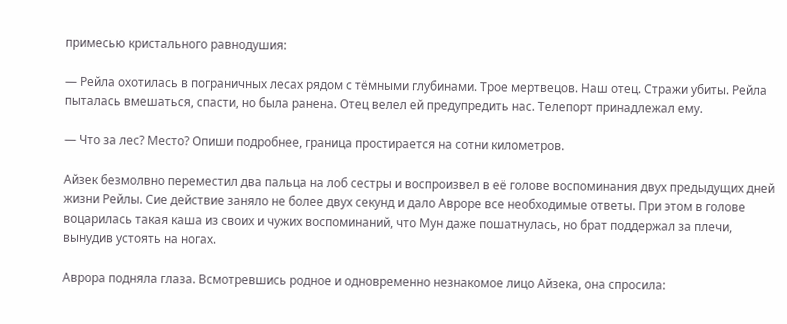примесью кристального равнодушия:

— Рейла охотилась в пограничных лесах рядом с тёмными глубинами. Трое мертвецов. Наш отец. Стражи убиты. Рейла пыталась вмешаться, спасти, но была ранена. Отец велел ей предупредить нас. Телепорт принадлежал ему.

— Что за лес? Место? Опиши подробнее, граница простирается на сотни километров.

Айзек безмолвно переместил два пальца на лоб сестры и воспроизвел в её голове воспоминания двух предыдущих дней жизни Рейлы. Сие действие заняло не более двух секунд и дало Авроре все необходимые ответы. При этом в голове воцарилась такая каша из своих и чужих воспоминаний, что Мун даже пошатнулась, но брат поддержал за плечи, вынудив устоять на ногах.

Аврора подняла глаза. Всмотревшись родное и одновременно незнакомое лицо Айзека, она спросила: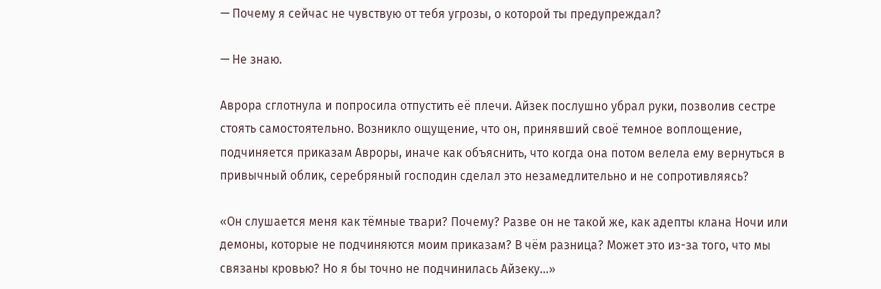— Почему я сейчас не чувствую от тебя угрозы, о которой ты предупреждал?

— Не знаю.

Аврора сглотнула и попросила отпустить её плечи. Айзек послушно убрал руки, позволив сестре стоять самостоятельно. Возникло ощущение, что он, принявший своё темное воплощение, подчиняется приказам Авроры, иначе как объяснить, что когда она потом велела ему вернуться в привычный облик, серебряный господин сделал это незамедлительно и не сопротивляясь?

«Он слушается меня как тёмные твари? Почему? Разве он не такой же, как адепты клана Ночи или демоны, которые не подчиняются моим приказам? В чём разница? Может это из-за того, что мы связаны кровью? Но я бы точно не подчинилась Айзеку...»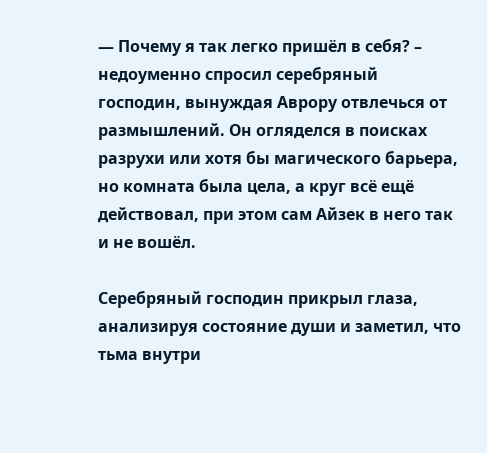— Почему я так легко пришёл в себя? – недоуменно спросил серебряный господин, вынуждая Аврору отвлечься от размышлений. Он огляделся в поисках разрухи или хотя бы магического барьера, но комната была цела, а круг всё ещё действовал, при этом сам Айзек в него так и не вошёл.

Серебряный господин прикрыл глаза, анализируя состояние души и заметил, что тьма внутри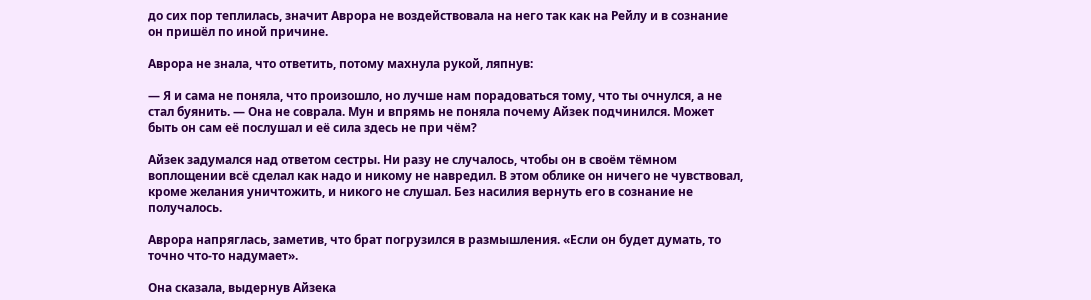до сих пор теплилась, значит Аврора не воздействовала на него так как на Рейлу и в сознание он пришёл по иной причине.

Аврора не знала, что ответить, потому махнула рукой, ляпнув:

— Я и сама не поняла, что произошло, но лучше нам порадоваться тому, что ты очнулся, а не стал буянить. — Она не соврала. Мун и впрямь не поняла почему Айзек подчинился. Может быть он сам её послушал и её сила здесь не при чём?

Айзек задумался над ответом сестры. Ни разу не случалось, чтобы он в своём тёмном воплощении всё сделал как надо и никому не навредил. В этом облике он ничего не чувствовал, кроме желания уничтожить, и никого не слушал. Без насилия вернуть его в сознание не получалось.

Аврора напряглась, заметив, что брат погрузился в размышления. «Если он будет думать, то точно что-то надумает».

Она сказала, выдернув Айзека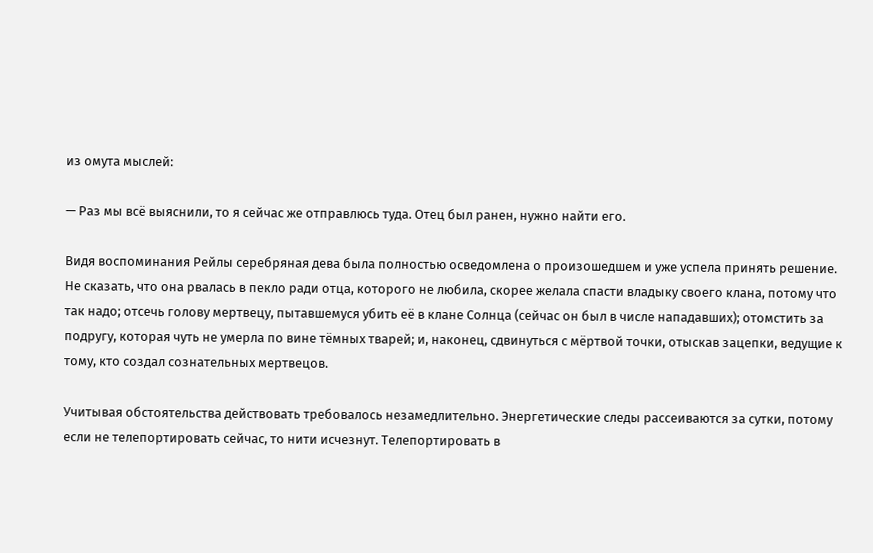из омута мыслей:

— Раз мы всё выяснили, то я сейчас же отправлюсь туда. Отец был ранен, нужно найти его.

Видя воспоминания Рейлы серебряная дева была полностью осведомлена о произошедшем и уже успела принять решение. Не сказать, что она рвалась в пекло ради отца, которого не любила, скорее желала спасти владыку своего клана, потому что так надо; отсечь голову мертвецу, пытавшемуся убить её в клане Солнца (сейчас он был в числе нападавших); отомстить за подругу, которая чуть не умерла по вине тёмных тварей; и, наконец, сдвинуться с мёртвой точки, отыскав зацепки, ведущие к тому, кто создал сознательных мертвецов.

Учитывая обстоятельства действовать требовалось незамедлительно. Энергетические следы рассеиваются за сутки, потому если не телепортировать сейчас, то нити исчезнут. Телепортировать в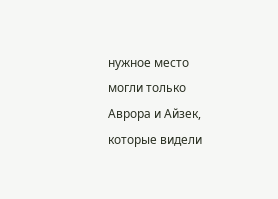нужное место могли только Аврора и Айзек, которые видели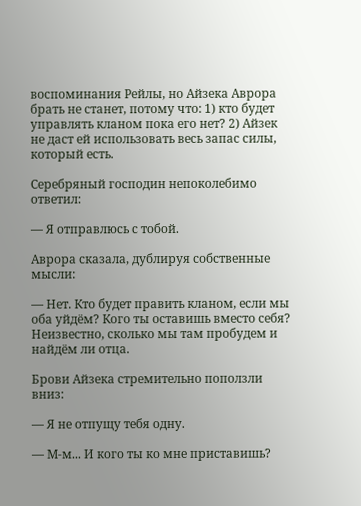воспоминания Рейлы, но Айзека Аврора брать не станет, потому что: 1) кто будет управлять кланом пока его нет? 2) Айзек не даст ей использовать весь запас силы, который есть.

Серебряный господин непоколебимо ответил:

— Я отправлюсь с тобой.

Аврора сказала, дублируя собственные мысли:

— Нет. Кто будет править кланом, если мы оба уйдём? Кого ты оставишь вместо себя? Неизвестно, сколько мы там пробудем и найдём ли отца.

Брови Айзека стремительно поползли вниз:

— Я не отпущу тебя одну.

— М-м... И кого ты ко мне приставишь?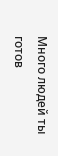Много людей ты готов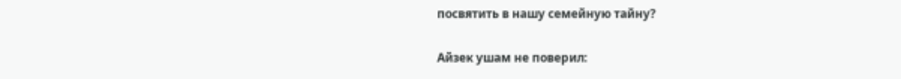посвятить в нашу семейную тайну?

Айзек ушам не поверил: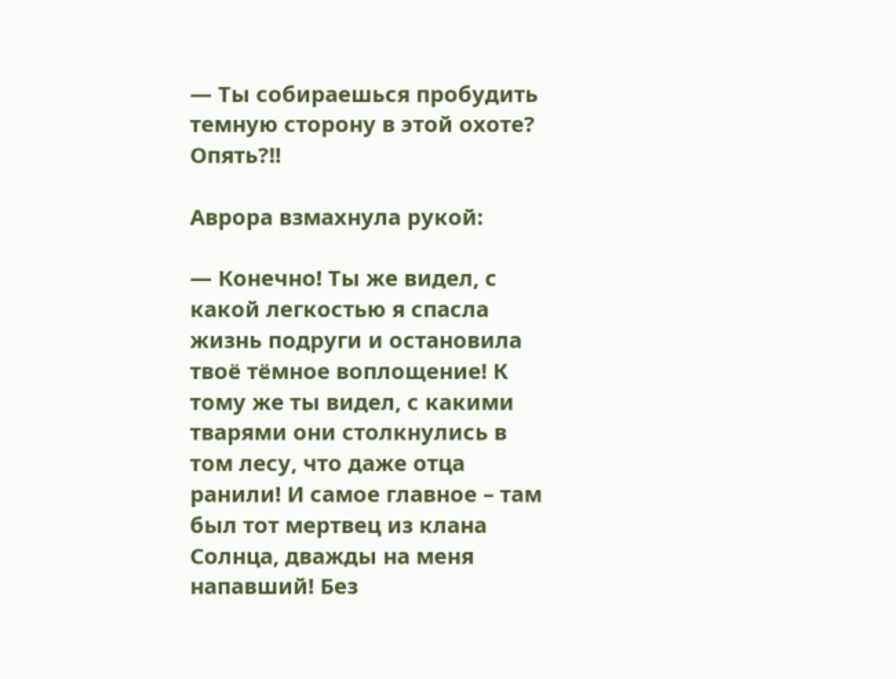— Ты собираешься пробудить темную сторону в этой охоте? Опять?!!

Аврора взмахнула рукой:

— Конечно! Ты же видел, с какой легкостью я спасла жизнь подруги и остановила твоё тёмное воплощение! К тому же ты видел, с какими тварями они столкнулись в том лесу, что даже отца ранили! И самое главное – там был тот мертвец из клана Солнца, дважды на меня напавший! Без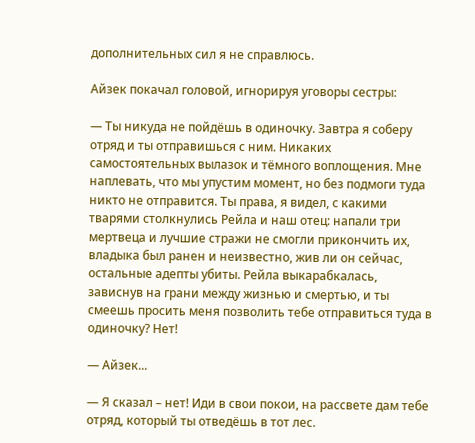дополнительных сил я не справлюсь.

Айзек покачал головой, игнорируя уговоры сестры:

— Ты никуда не пойдёшь в одиночку. Завтра я соберу отряд и ты отправишься с ним. Никаких самостоятельных вылазок и тёмного воплощения. Мне наплевать, что мы упустим момент, но без подмоги туда никто не отправится. Ты права, я видел, с какими тварями столкнулись Рейла и наш отец: напали три мертвеца и лучшие стражи не смогли прикончить их, владыка был ранен и неизвестно, жив ли он сейчас, остальные адепты убиты. Рейла выкарабкалась, зависнув на грани между жизнью и смертью, и ты смеешь просить меня позволить тебе отправиться туда в одиночку? Нет!

— Айзек...

— Я сказал – нет! Иди в свои покои, на рассвете дам тебе отряд, который ты отведёшь в тот лес.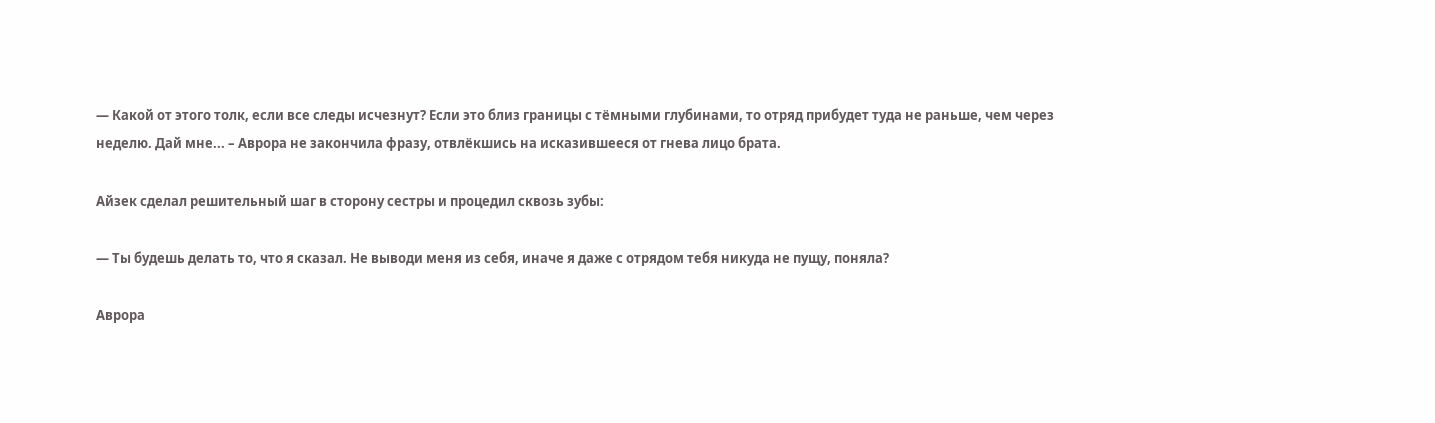— Какой от этого толк, если все следы исчезнут? Если это близ границы с тёмными глубинами, то отряд прибудет туда не раньше, чем через неделю. Дай мне... – Аврора не закончила фразу, отвлёкшись на исказившееся от гнева лицо брата.

Айзек сделал решительный шаг в сторону сестры и процедил сквозь зубы:

— Ты будешь делать то, что я сказал. Не выводи меня из себя, иначе я даже с отрядом тебя никуда не пущу, поняла?

Аврора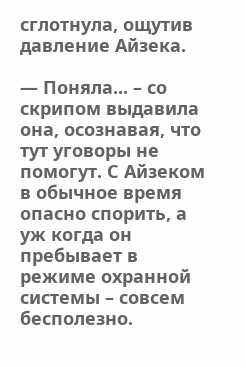сглотнула, ощутив давление Айзека.

— Поняла... – со скрипом выдавила она, осознавая, что тут уговоры не помогут. С Айзеком в обычное время опасно спорить, а уж когда он пребывает в режиме охранной системы – совсем бесполезно.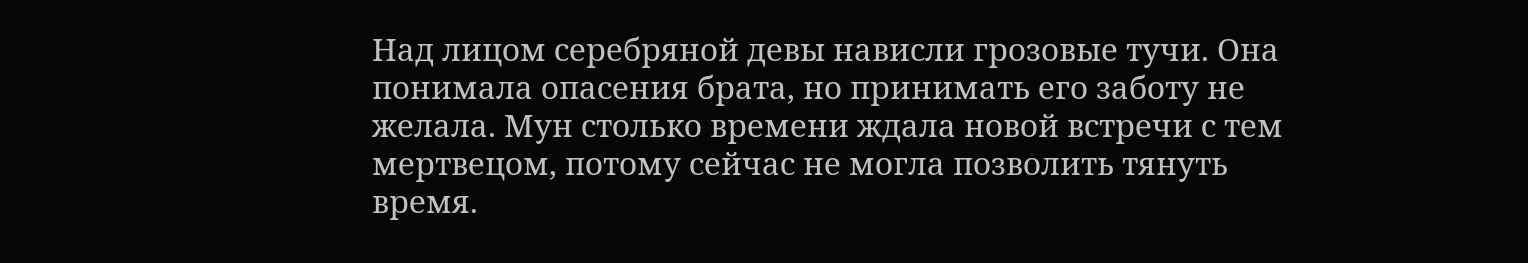Над лицом серебряной девы нависли грозовые тучи. Она понимала опасения брата, но принимать его заботу не желала. Мун столько времени ждала новой встречи с тем мертвецом, потому сейчас не могла позволить тянуть время.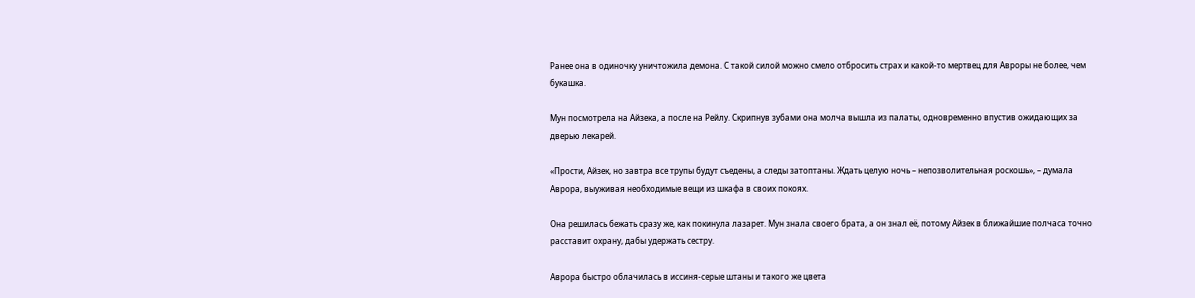Ранее она в одиночку уничтожила демона. С такой силой можно смело отбросить страх и какой-то мертвец для Авроры не более, чем букашка.

Мун посмотрела на Айзека, а после на Рейлу. Скрипнув зубами она молча вышла из палаты, одновременно впустив ожидающих за дверью лекарей.

«Прости, Айзек, но завтра все трупы будут съедены, а следы затоптаны. Ждать целую ночь – непозволительная роскошь», – думала Аврора, выуживая необходимые вещи из шкафа в своих покоях.

Она решилась бежать сразу же, как покинула лазарет. Мун знала своего брата, а он знал её, потому Айзек в ближайшие полчаса точно расставит охрану, дабы удержать сестру.

Аврора быстро облачилась в иссиня-серые штаны и такого же цвета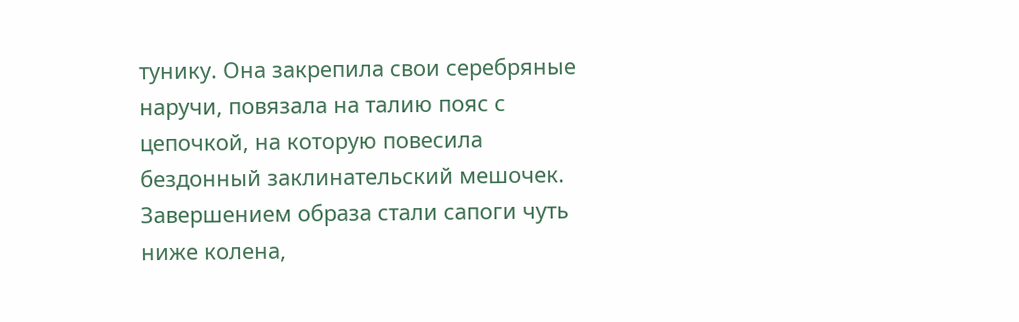тунику. Она закрепила свои серебряные наручи, повязала на талию пояс с цепочкой, на которую повесила бездонный заклинательский мешочек. Завершением образа стали сапоги чуть ниже колена,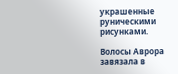украшенные руническими рисунками.

Волосы Аврора завязала в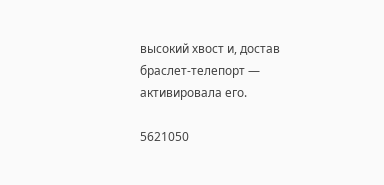высокий хвост и, достав браслет-телепорт — активировала его.

5621050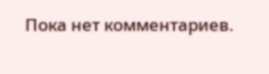Пока нет комментариев.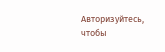Авторизуйтесь, чтобы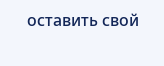оставить свой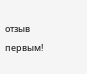отзыв первым!